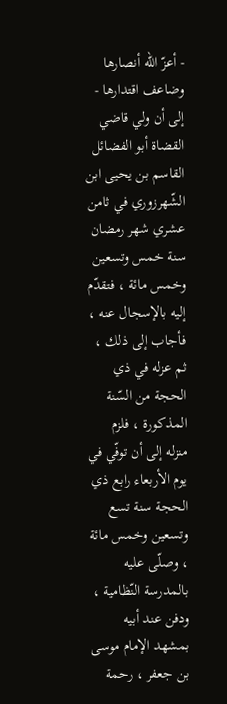- أعزّ اللّه أنصارها وضاعف اقتدارها - إلى أن ولي قاضي القضاة أبو الفضائل القاسم بن يحيى ابن الشّهرزوري في ثامن عشري شهر رمضان سنة خمس وتسعين وخمس مائة ، فتقدّم إليه بالإسجال عنه ، فأجاب إلى ذلك ، ثم عزله في ذي الحجة من السّنة المذكورة ، فلزم منزله إلى أن توفّي في يوم الأربعاء رابع ذي الحجة سنة تسع وتسعين وخمس مائة ، وصلّى عليه بالمدرسة النّظامية ، ودفن عند أبيه بمشهد الإمام موسى بن جعفر ، رحمة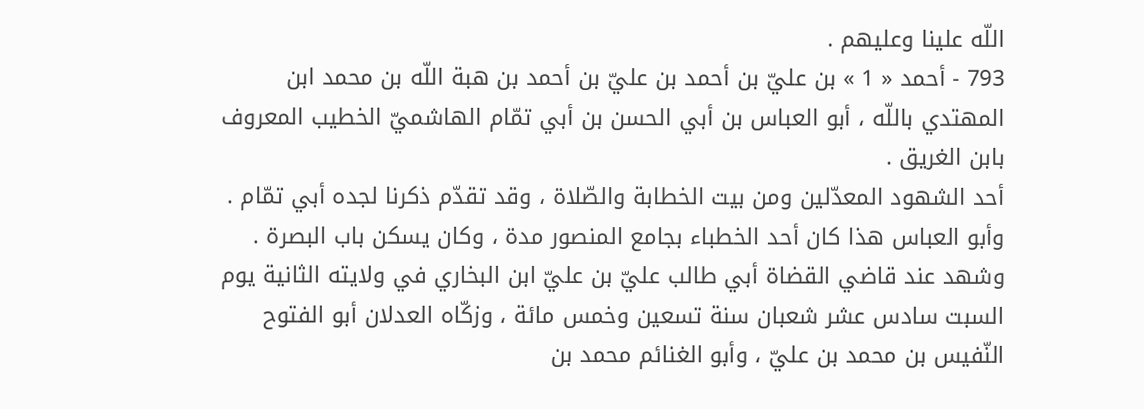اللّه علينا وعليهم .
793 - أحمد « 1 » بن عليّ بن أحمد بن عليّ بن أحمد بن هبة اللّه بن محمد ابن المهتدي باللّه ، أبو العباس بن أبي الحسن بن أبي تمّام الهاشميّ الخطيب المعروف بابن الغريق .
أحد الشهود المعدّلين ومن بيت الخطابة والصّلاة ، وقد تقدّم ذكرنا لجده أبي تمّام .
وأبو العباس هذا كان أحد الخطباء بجامع المنصور مدة ، وكان يسكن باب البصرة . وشهد عند قاضي القضاة أبي طالب عليّ بن عليّ ابن البخاري في ولايته الثانية يوم السبت سادس عشر شعبان سنة تسعين وخمس مائة ، وزكّاه العدلان أبو الفتوح النّفيس بن محمد بن عليّ ، وأبو الغنائم محمد بن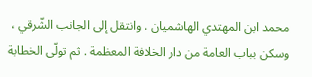محمد ابن المهتدي الهاشميان . وانتقل إلى الجانب الشّرقي ، وسكن بباب العامة من دار الخلافة المعظمة . ثم تولّى الخطابة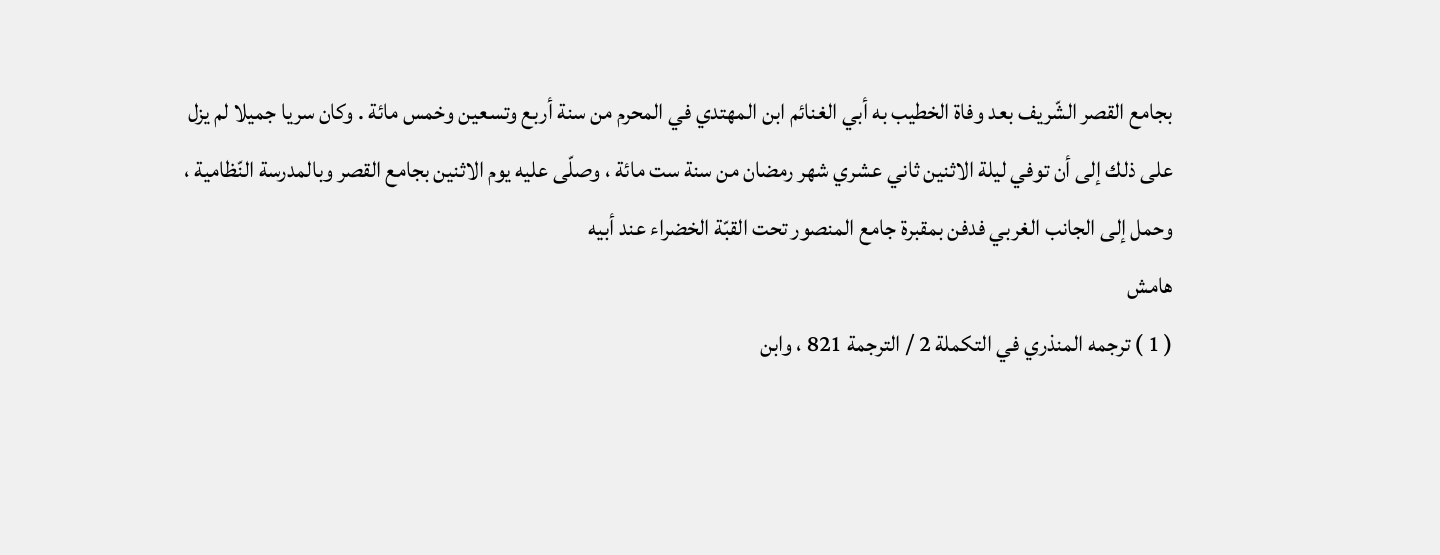بجامع القصر الشّريف بعد وفاة الخطيب به أبي الغنائم ابن المهتدي في المحرم من سنة أربع وتسعين وخمس مائة . وكان سريا جميلا لم يزل على ذلك إلى أن توفي ليلة الاثنين ثاني عشري شهر رمضان من سنة ست مائة ، وصلّى عليه يوم الاثنين بجامع القصر وبالمدرسة النّظامية ، وحمل إلى الجانب الغربي فدفن بمقبرة جامع المنصور تحت القبّة الخضراء عند أبيه
هامش
( 1 ) ترجمه المنذري في التكملة 2 / الترجمة 821 ، وابن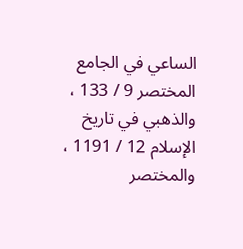الساعي في الجامع المختصر 9 / 133 ، والذهبي في تاريخ الإسلام 12 / 1191 ، والمختصر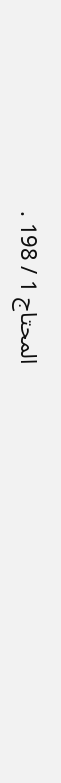المحتاج 1 / 198 .